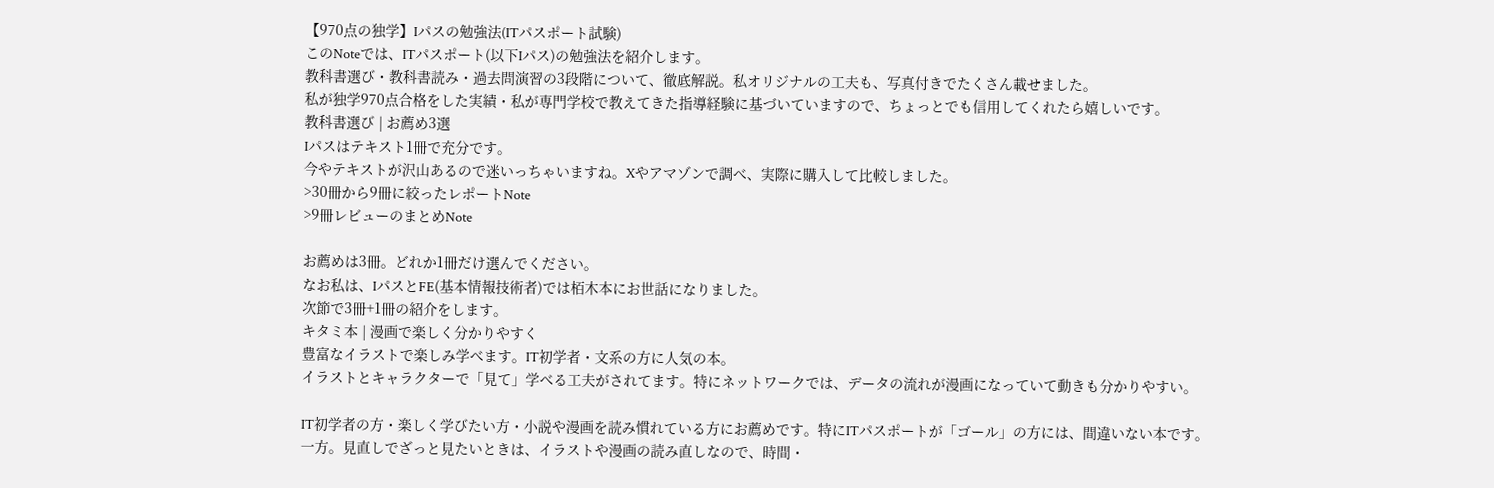【970点の独学】Iパスの勉強法(ITパスポート試験)
このNoteでは、ITパスポート(以下Iパス)の勉強法を紹介します。
教科書選び・教科書読み・過去問演習の3段階について、徹底解説。私オリジナルの工夫も、写真付きでたくさん載せました。
私が独学970点合格をした実績・私が専門学校で教えてきた指導経験に基づいていますので、ちょっとでも信用してくれたら嬉しいです。
教科書選び | お薦め3選
Iパスはテキスト1冊で充分です。
今やテキストが沢山あるので迷いっちゃいますね。Xやアマゾンで調べ、実際に購入して比較しました。
>30冊から9冊に絞ったレポートNote
>9冊レビューのまとめNote

お薦めは3冊。どれか1冊だけ選んでください。
なお私は、IパスとFE(基本情報技術者)では栢木本にお世話になりました。
次節で3冊+1冊の紹介をします。
キタミ本 | 漫画で楽しく分かりやすく
豊富なイラストで楽しみ学べます。IT初学者・文系の方に人気の本。
イラストとキャラクターで「見て」学べる工夫がされてます。特にネットワークでは、データの流れが漫画になっていて動きも分かりやすい。

IT初学者の方・楽しく学びたい方・小説や漫画を読み慣れている方にお薦めです。特にITパスポートが「ゴール」の方には、間違いない本です。
一方。見直しでざっと見たいときは、イラストや漫画の読み直しなので、時間・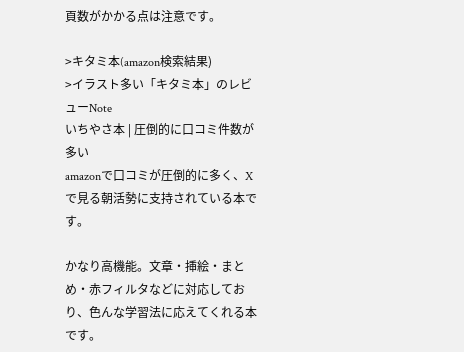頁数がかかる点は注意です。

>キタミ本(amazon検索結果)
>イラスト多い「キタミ本」のレビューNote
いちやさ本 | 圧倒的に口コミ件数が多い
amazonで口コミが圧倒的に多く、Xで見る朝活勢に支持されている本です。

かなり高機能。文章・挿絵・まとめ・赤フィルタなどに対応しており、色んな学習法に応えてくれる本です。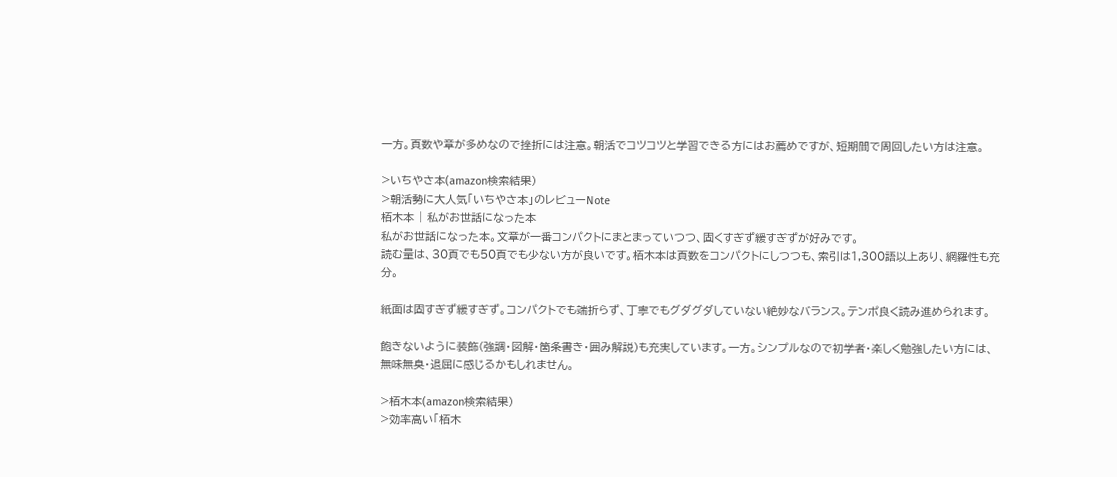一方。頁数や章が多めなので挫折には注意。朝活でコツコツと学習できる方にはお薦めですが、短期間で周回したい方は注意。

>いちやさ本(amazon検索結果)
>朝活勢に大人気「いちやさ本」のレビューNote
栢木本 | 私がお世話になった本
私がお世話になった本。文章が一番コンパクトにまとまっていつつ、固くすぎず緩すぎずが好みです。
読む量は、30頁でも50頁でも少ない方が良いです。栢木本は頁数をコンパクトにしつつも、索引は1,300語以上あり、網羅性も充分。

紙面は固すぎず緩すぎず。コンパクトでも端折らず、丁寧でもグダグダしていない絶妙なバランス。テンポ良く読み進められます。

飽きないように装飾(強調・図解・箇条書き・囲み解説)も充実しています。一方。シンプルなので初学者・楽しく勉強したい方には、無味無臭・退屈に感じるかもしれません。

>栢木本(amazon検索結果)
>効率高い「栢木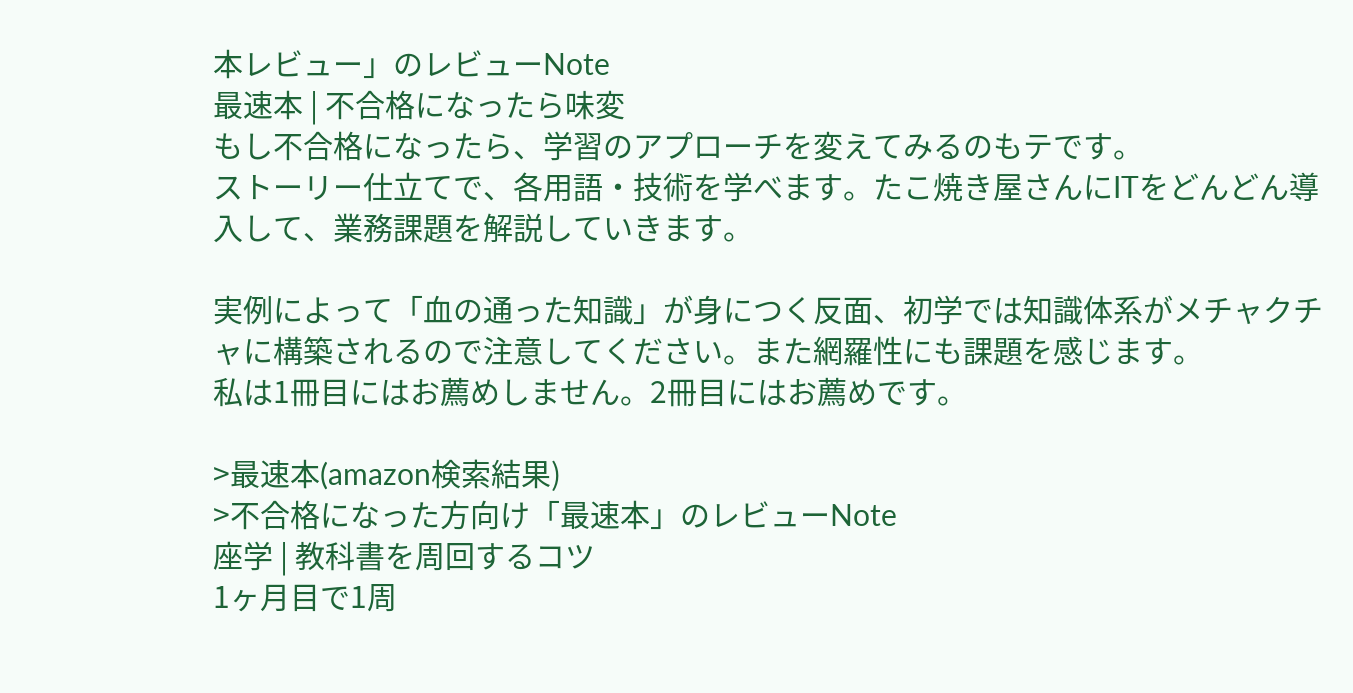本レビュー」のレビューNote
最速本 | 不合格になったら味変
もし不合格になったら、学習のアプローチを変えてみるのもテです。
ストーリー仕立てで、各用語・技術を学べます。たこ焼き屋さんにITをどんどん導入して、業務課題を解説していきます。

実例によって「血の通った知識」が身につく反面、初学では知識体系がメチャクチャに構築されるので注意してください。また網羅性にも課題を感じます。
私は1冊目にはお薦めしません。2冊目にはお薦めです。

>最速本(amazon検索結果)
>不合格になった方向け「最速本」のレビューNote
座学 | 教科書を周回するコツ
1ヶ月目で1周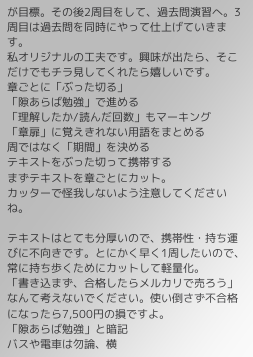が目標。その後2周目をして、過去問演習へ。3周目は過去問を同時にやって仕上げていきます。
私オリジナルの工夫です。興味が出たら、そこだけでもチラ見してくれたら嬉しいです。
章ごとに「ぶった切る」
「隙あらば勉強」で進める
「理解したか/読んだ回数」もマーキング
「章扉」に覚えきれない用語をまとめる
周ではなく「期間」を決める
テキストをぶった切って携帯する
まずテキストを章ごとにカット。
カッターで怪我しないよう注意してくださいね。

テキストはとても分厚いので、携帯性・持ち運びに不向きです。とにかく早く1周したいので、常に持ち歩くためにカットして軽量化。
「書き込まず、合格したらメルカリで売ろう」なんて考えないでください。使い倒さず不合格になったら7,500円の損ですよ。
「隙あらば勉強」と暗記
バスや電車は勿論、横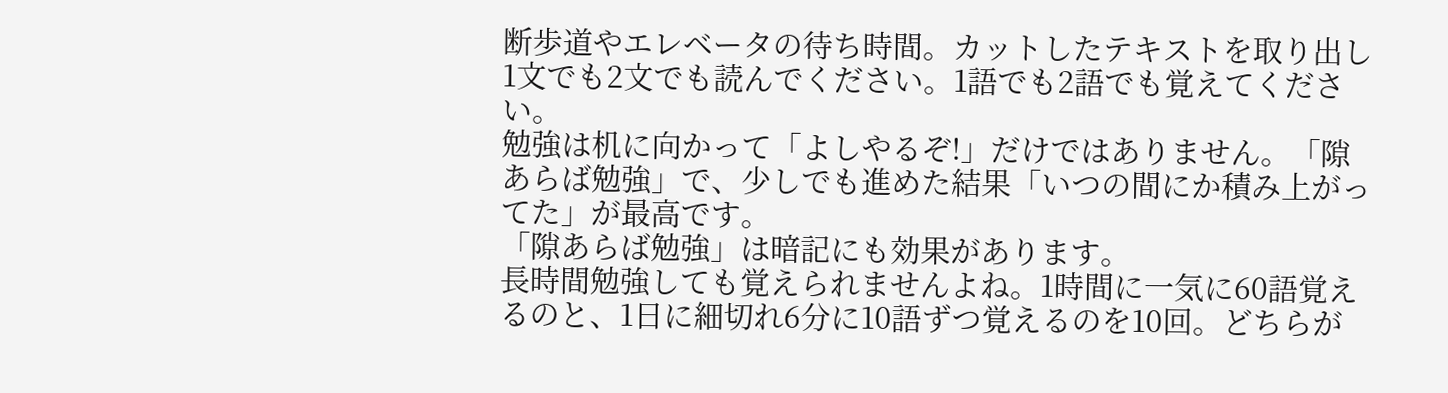断歩道やエレベータの待ち時間。カットしたテキストを取り出し1文でも2文でも読んでください。1語でも2語でも覚えてください。
勉強は机に向かって「よしやるぞ!」だけではありません。「隙あらば勉強」で、少しでも進めた結果「いつの間にか積み上がってた」が最高です。
「隙あらば勉強」は暗記にも効果があります。
長時間勉強しても覚えられませんよね。1時間に一気に60語覚えるのと、1日に細切れ6分に10語ずつ覚えるのを10回。どちらが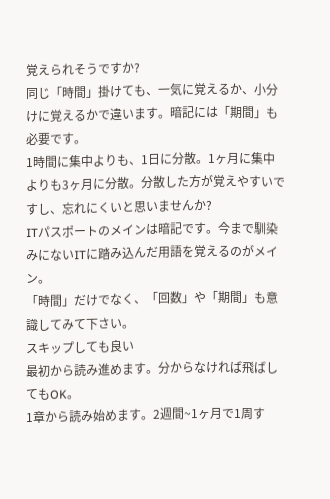覚えられそうですか?
同じ「時間」掛けても、一気に覚えるか、小分けに覚えるかで違います。暗記には「期間」も必要です。
1時間に集中よりも、1日に分散。1ヶ月に集中よりも3ヶ月に分散。分散した方が覚えやすいですし、忘れにくいと思いませんか?
ITパスポートのメインは暗記です。今まで馴染みにないITに踏み込んだ用語を覚えるのがメイン。
「時間」だけでなく、「回数」や「期間」も意識してみて下さい。
スキップしても良い
最初から読み進めます。分からなければ飛ばしてもOK。
1章から読み始めます。2週間~1ヶ月で1周す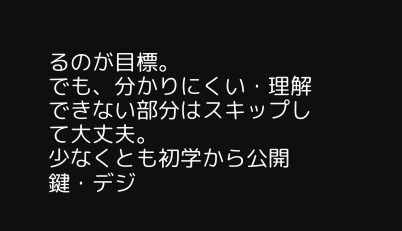るのが目標。
でも、分かりにくい・理解できない部分はスキップして大丈夫。
少なくとも初学から公開鍵・デジ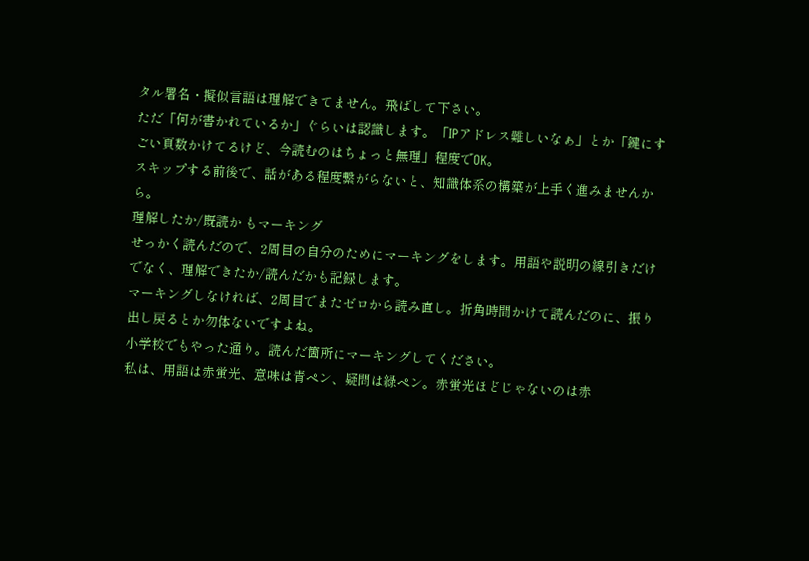タル署名・擬似言語は理解できてません。飛ばして下さい。
ただ「何が書かれているか」ぐらいは認識します。「IPアドレス難しいなぁ」とか「鍵にすごい頁数かけてるけど、今読むのはちょっと無理」程度でOK。
スキップする前後で、話がある程度繋がらないと、知識体系の構築が上手く進みませんから。
理解したか/既読か もマーキング
せっかく読んだので、2周目の自分のためにマーキングをします。用語や説明の線引きだけでなく、理解できたか/読んだかも記録します。
マーキングしなければ、2周目でまたゼロから読み直し。折角時間かけて読んだのに、振り出し戻るとか勿体ないですよね。
小学校でもやった通り。読んだ箇所にマーキングしてください。
私は、用語は赤蛍光、意味は青ペン、疑問は緑ペン。赤蛍光ほどじゃないのは赤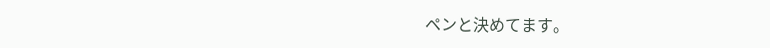ペンと決めてます。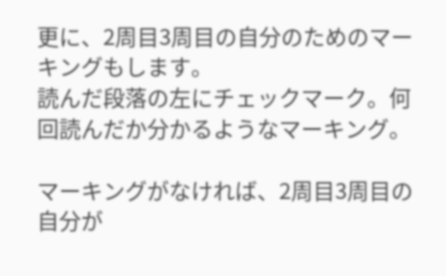更に、2周目3周目の自分のためのマーキングもします。
読んだ段落の左にチェックマーク。何回読んだか分かるようなマーキング。

マーキングがなければ、2周目3周目の自分が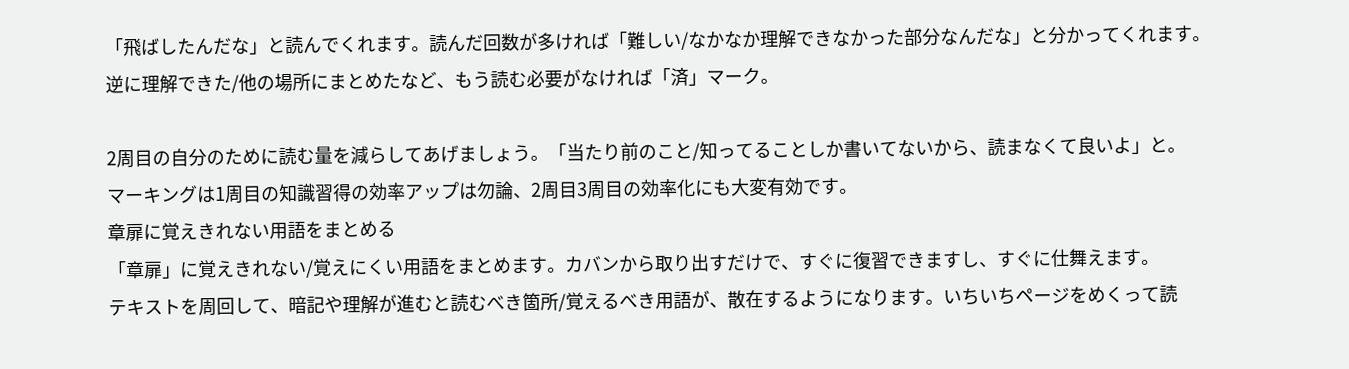「飛ばしたんだな」と読んでくれます。読んだ回数が多ければ「難しい/なかなか理解できなかった部分なんだな」と分かってくれます。
逆に理解できた/他の場所にまとめたなど、もう読む必要がなければ「済」マーク。

2周目の自分のために読む量を減らしてあげましょう。「当たり前のこと/知ってることしか書いてないから、読まなくて良いよ」と。
マーキングは1周目の知識習得の効率アップは勿論、2周目3周目の効率化にも大変有効です。
章扉に覚えきれない用語をまとめる
「章扉」に覚えきれない/覚えにくい用語をまとめます。カバンから取り出すだけで、すぐに復習できますし、すぐに仕舞えます。
テキストを周回して、暗記や理解が進むと読むべき箇所/覚えるべき用語が、散在するようになります。いちいちページをめくって読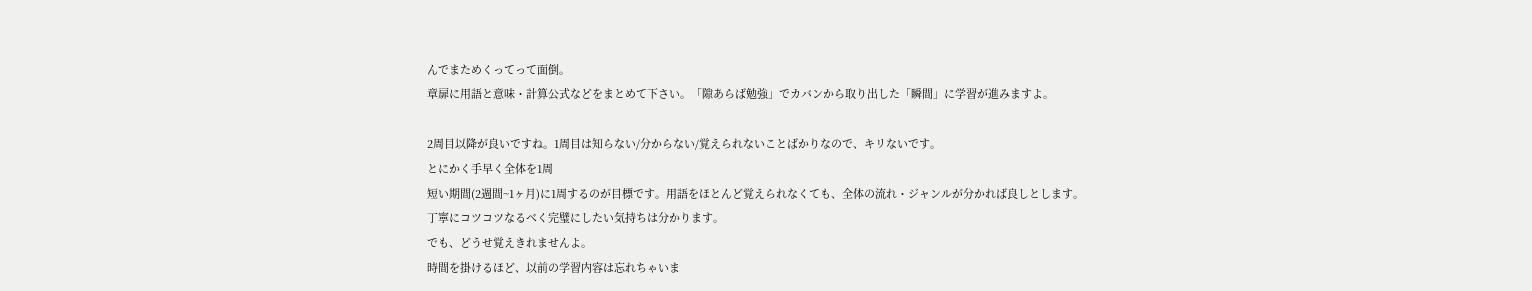んでまためくってって面倒。
章扉に用語と意味・計算公式などをまとめて下さい。「隙あらば勉強」でカバンから取り出した「瞬間」に学習が進みますよ。

2周目以降が良いですね。1周目は知らない/分からない/覚えられないことばかりなので、キリないです。
とにかく手早く全体を1周
短い期間(2週間~1ヶ月)に1周するのが目標です。用語をほとんど覚えられなくても、全体の流れ・ジャンルが分かれば良しとします。
丁寧にコツコツなるべく完璧にしたい気持ちは分かります。
でも、どうせ覚えきれませんよ。
時間を掛けるほど、以前の学習内容は忘れちゃいま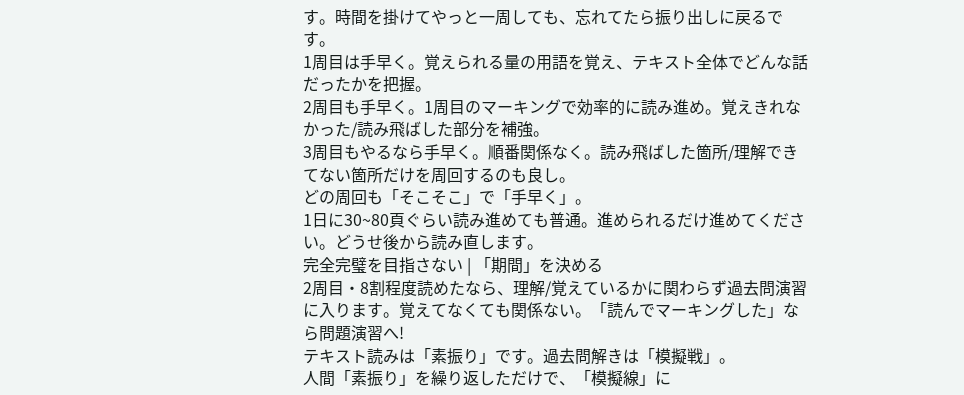す。時間を掛けてやっと一周しても、忘れてたら振り出しに戻るです。
1周目は手早く。覚えられる量の用語を覚え、テキスト全体でどんな話だったかを把握。
2周目も手早く。1周目のマーキングで効率的に読み進め。覚えきれなかった/読み飛ばした部分を補強。
3周目もやるなら手早く。順番関係なく。読み飛ばした箇所/理解できてない箇所だけを周回するのも良し。
どの周回も「そこそこ」で「手早く」。
1日に30~80頁ぐらい読み進めても普通。進められるだけ進めてください。どうせ後から読み直します。
完全完璧を目指さない | 「期間」を決める
2周目・8割程度読めたなら、理解/覚えているかに関わらず過去問演習に入ります。覚えてなくても関係ない。「読んでマーキングした」なら問題演習へ!
テキスト読みは「素振り」です。過去問解きは「模擬戦」。
人間「素振り」を繰り返しただけで、「模擬線」に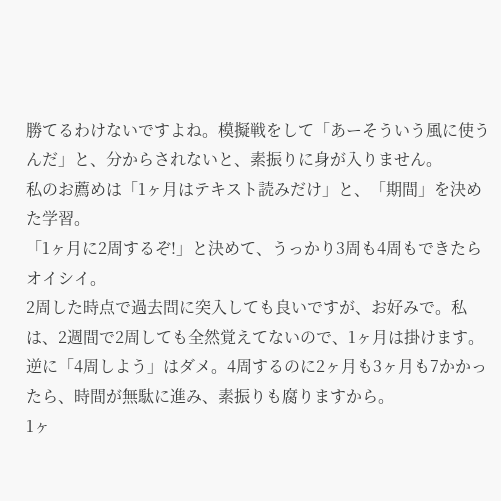勝てるわけないですよね。模擬戦をして「あーそういう風に使うんだ」と、分からされないと、素振りに身が入りません。
私のお薦めは「1ヶ月はテキスト読みだけ」と、「期間」を決めた学習。
「1ヶ月に2周するぞ!」と決めて、うっかり3周も4周もできたらオイシイ。
2周した時点で過去問に突入しても良いですが、お好みで。私は、2週間で2周しても全然覚えてないので、1ヶ月は掛けます。
逆に「4周しよう」はダメ。4周するのに2ヶ月も3ヶ月も7かかったら、時間が無駄に進み、素振りも腐りますから。
1ヶ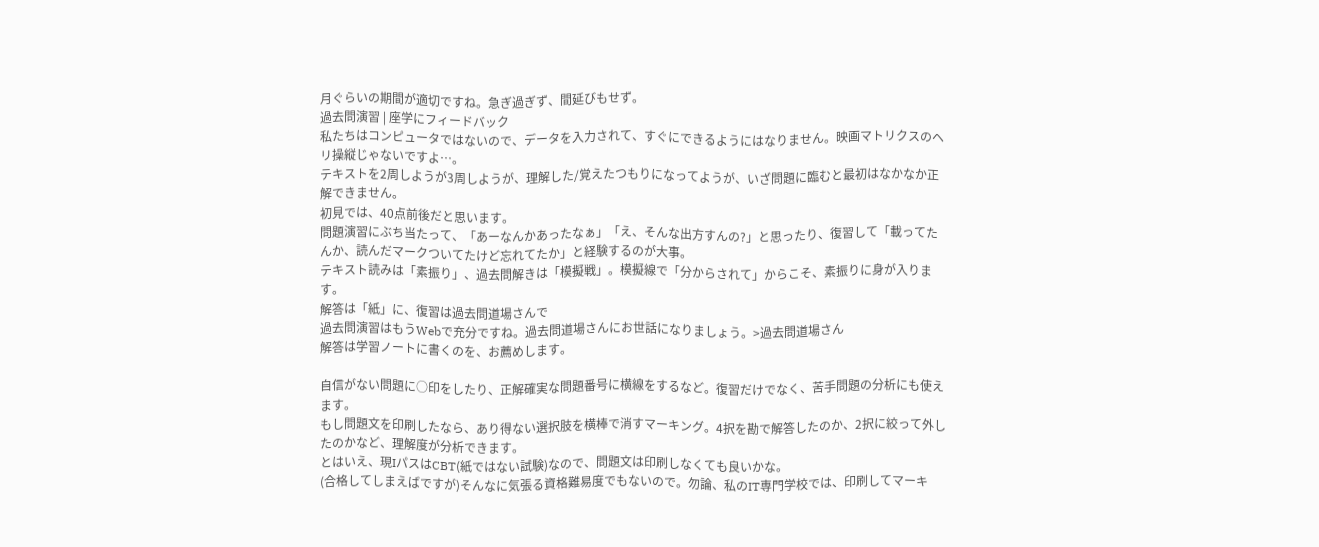月ぐらいの期間が適切ですね。急ぎ過ぎず、間延びもせず。
過去問演習 | 座学にフィードバック
私たちはコンピュータではないので、データを入力されて、すぐにできるようにはなりません。映画マトリクスのヘリ操縦じゃないですよ…。
テキストを2周しようが3周しようが、理解した/覚えたつもりになってようが、いざ問題に臨むと最初はなかなか正解できません。
初見では、40点前後だと思います。
問題演習にぶち当たって、「あーなんかあったなぁ」「え、そんな出方すんの?」と思ったり、復習して「載ってたんか、読んだマークついてたけど忘れてたか」と経験するのが大事。
テキスト読みは「素振り」、過去問解きは「模擬戦」。模擬線で「分からされて」からこそ、素振りに身が入ります。
解答は「紙」に、復習は過去問道場さんで
過去問演習はもうWebで充分ですね。過去問道場さんにお世話になりましょう。>過去問道場さん
解答は学習ノートに書くのを、お薦めします。

自信がない問題に○印をしたり、正解確実な問題番号に横線をするなど。復習だけでなく、苦手問題の分析にも使えます。
もし問題文を印刷したなら、あり得ない選択肢を横棒で消すマーキング。4択を勘で解答したのか、2択に絞って外したのかなど、理解度が分析できます。
とはいえ、現IパスはCBT(紙ではない試験)なので、問題文は印刷しなくても良いかな。
(合格してしまえばですが)そんなに気張る資格難易度でもないので。勿論、私のIT専門学校では、印刷してマーキ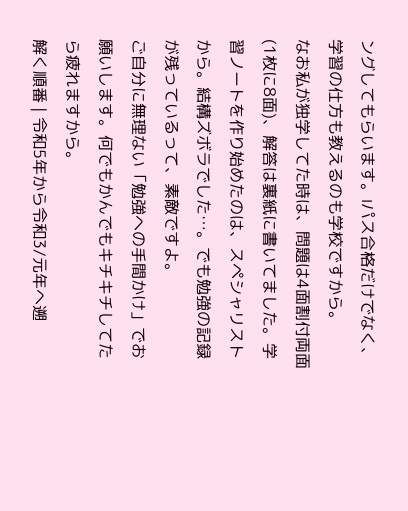ングしてもらいます。Iパス合格だけでなく、学習の仕方も教えるのも学校ですから。
なお私が独学してた時は、問題は4面割付両面(1枚に8面)、解答は裏紙に書いてました。学習ノートを作り始めたのは、スペシャリストから。結構ズボラでした…。でも勉強の記録が残っているって、素敵ですよ。
ご自分に無理ない「勉強への手間かけ」でお願いします。何でもかんでもキチキチしてたら疲れますから。
解く順番 | 令和5年から令和3/元年へ遡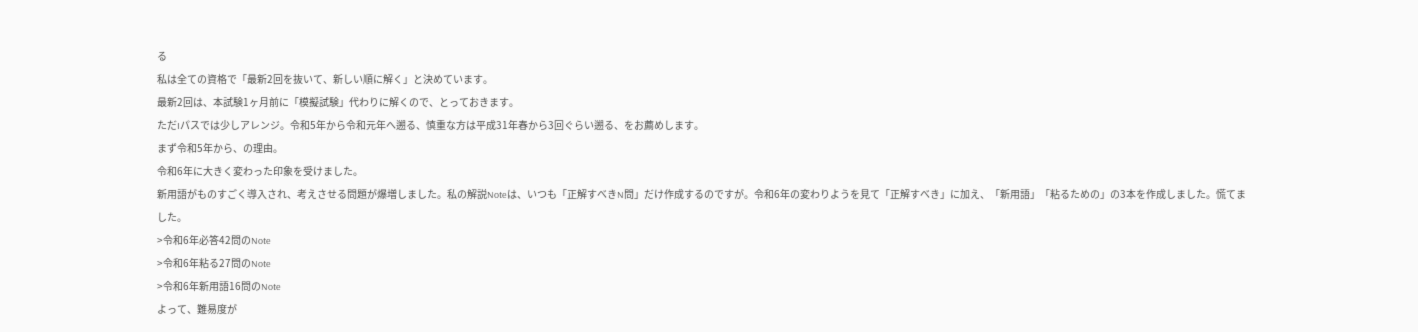る
私は全ての資格で「最新2回を抜いて、新しい順に解く」と決めています。
最新2回は、本試験1ヶ月前に「模擬試験」代わりに解くので、とっておきます。
ただIパスでは少しアレンジ。令和5年から令和元年へ遡る、慎重な方は平成31年春から3回ぐらい遡る、をお薦めします。
まず令和5年から、の理由。
令和6年に大きく変わった印象を受けました。
新用語がものすごく導入され、考えさせる問題が爆増しました。私の解説Noteは、いつも「正解すべきN問」だけ作成するのですが。令和6年の変わりようを見て「正解すべき」に加え、「新用語」「粘るための」の3本を作成しました。慌てました。
>令和6年必答42問のNote
>令和6年粘る27問のNote
>令和6年新用語16問のNote
よって、難易度が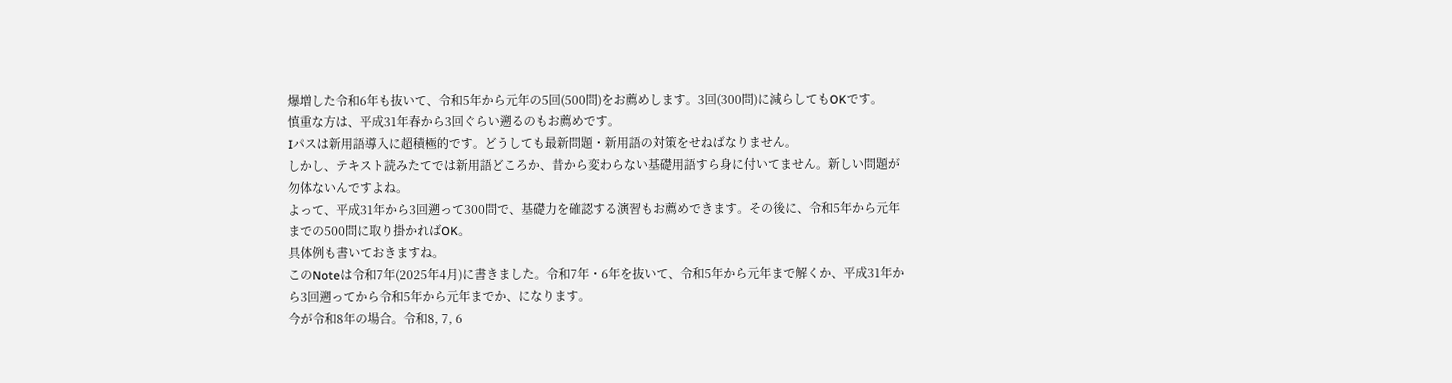爆増した令和6年も抜いて、令和5年から元年の5回(500問)をお薦めします。3回(300問)に減らしてもOKです。
慎重な方は、平成31年春から3回ぐらい遡るのもお薦めです。
Iパスは新用語導入に超積極的です。どうしても最新問題・新用語の対策をせねばなりません。
しかし、テキスト読みたてでは新用語どころか、昔から変わらない基礎用語すら身に付いてません。新しい問題が勿体ないんですよね。
よって、平成31年から3回遡って300問で、基礎力を確認する演習もお薦めできます。その後に、令和5年から元年までの500問に取り掛かればOK。
具体例も書いておきますね。
このNoteは令和7年(2025年4月)に書きました。令和7年・6年を抜いて、令和5年から元年まで解くか、平成31年から3回遡ってから令和5年から元年までか、になります。
今が令和8年の場合。令和8, 7, 6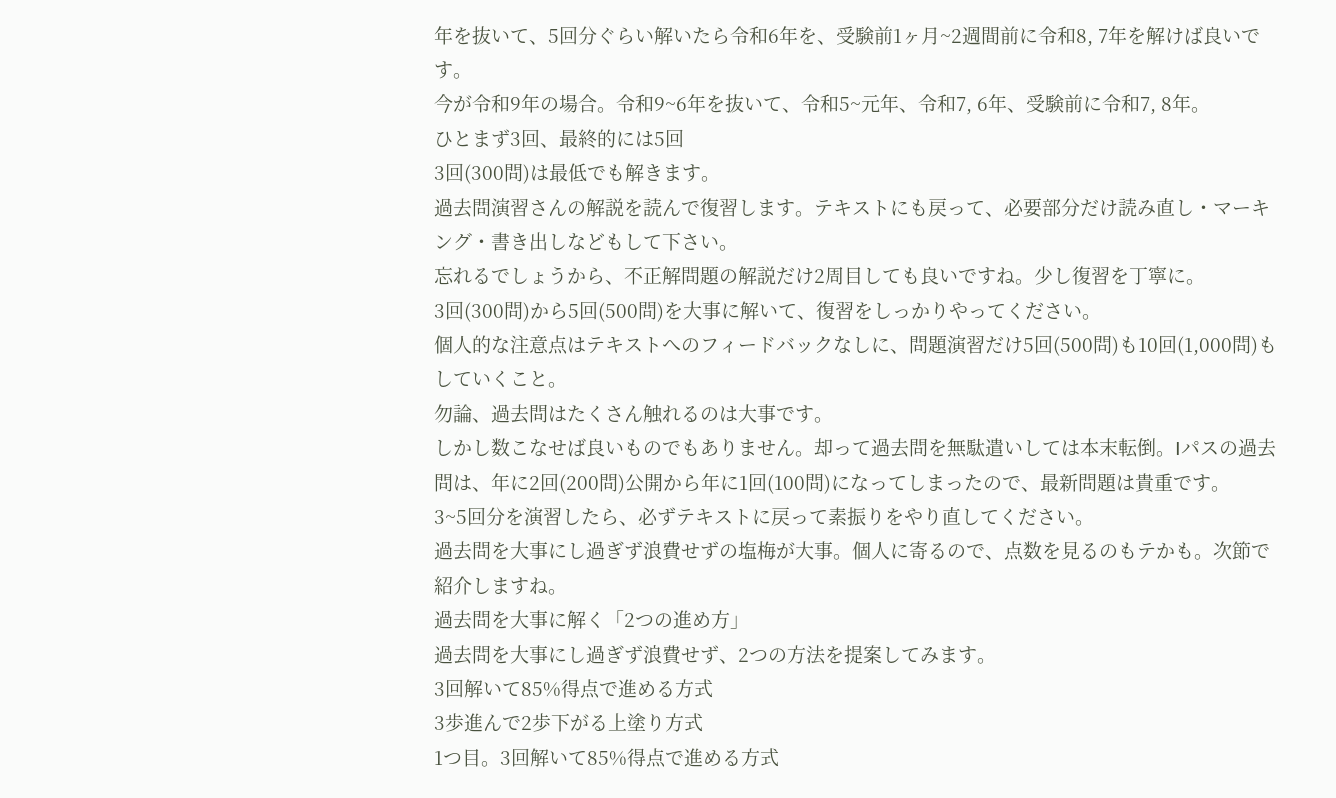年を抜いて、5回分ぐらい解いたら令和6年を、受験前1ヶ月~2週間前に令和8, 7年を解けば良いです。
今が令和9年の場合。令和9~6年を抜いて、令和5~元年、令和7, 6年、受験前に令和7, 8年。
ひとまず3回、最終的には5回
3回(300問)は最低でも解きます。
過去問演習さんの解説を読んで復習します。テキストにも戻って、必要部分だけ読み直し・マーキング・書き出しなどもして下さい。
忘れるでしょうから、不正解問題の解説だけ2周目しても良いですね。少し復習を丁寧に。
3回(300問)から5回(500問)を大事に解いて、復習をしっかりやってください。
個人的な注意点はテキストへのフィードバックなしに、問題演習だけ5回(500問)も10回(1,000問)もしていくこと。
勿論、過去問はたくさん触れるのは大事です。
しかし数こなせば良いものでもありません。却って過去問を無駄遣いしては本末転倒。Iパスの過去問は、年に2回(200問)公開から年に1回(100問)になってしまったので、最新問題は貴重です。
3~5回分を演習したら、必ずテキストに戻って素振りをやり直してください。
過去問を大事にし過ぎず浪費せずの塩梅が大事。個人に寄るので、点数を見るのもテかも。次節で紹介しますね。
過去問を大事に解く「2つの進め方」
過去問を大事にし過ぎず浪費せず、2つの方法を提案してみます。
3回解いて85%得点で進める方式
3歩進んで2歩下がる上塗り方式
1つ目。3回解いて85%得点で進める方式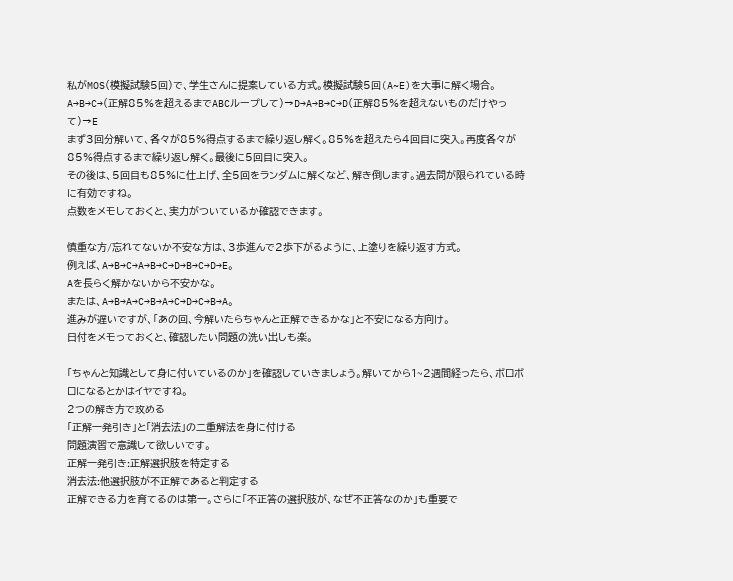私がMOS(模擬試験5回)で、学生さんに提案している方式。模擬試験5回(A~E)を大事に解く場合。
A→B→C→(正解85%を超えるまでABCループして)→D→A→B→C→D(正解85%を超えないものだけやって)→E
まず3回分解いて、各々が85%得点するまで繰り返し解く。85%を超えたら4回目に突入。再度各々が85%得点するまで繰り返し解く。最後に5回目に突入。
その後は、5回目も85%に仕上げ、全5回をランダムに解くなど、解き倒します。過去問が限られている時に有効ですね。
点数をメモしておくと、実力がついているか確認できます。

慎重な方/忘れてないか不安な方は、3歩進んで2歩下がるように、上塗りを繰り返す方式。
例えば、A→B→C→A→B→C→D→B→C→D→E。
Aを長らく解かないから不安かな。
または、A→B→A→C→B→A→C→D→C→B→A。
進みが遅いですが、「あの回、今解いたらちゃんと正解できるかな」と不安になる方向け。
日付をメモっておくと、確認したい問題の洗い出しも楽。

「ちゃんと知識として身に付いているのか」を確認していきましょう。解いてから1~2週間経ったら、ボロボロになるとかはイヤですね。
2つの解き方で攻める
「正解一発引き」と「消去法」の二重解法を身に付ける
問題演習で意識して欲しいです。
正解一発引き:正解選択肢を特定する
消去法:他選択肢が不正解であると判定する
正解できる力を育てるのは第一。さらに「不正答の選択肢が、なぜ不正答なのか」も重要で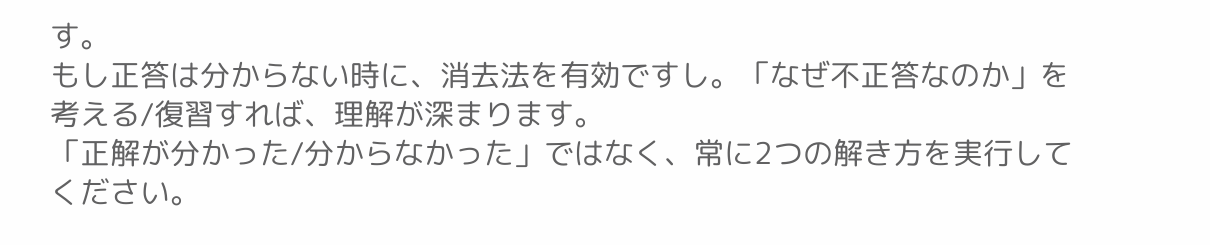す。
もし正答は分からない時に、消去法を有効ですし。「なぜ不正答なのか」を考える/復習すれば、理解が深まります。
「正解が分かった/分からなかった」ではなく、常に2つの解き方を実行してください。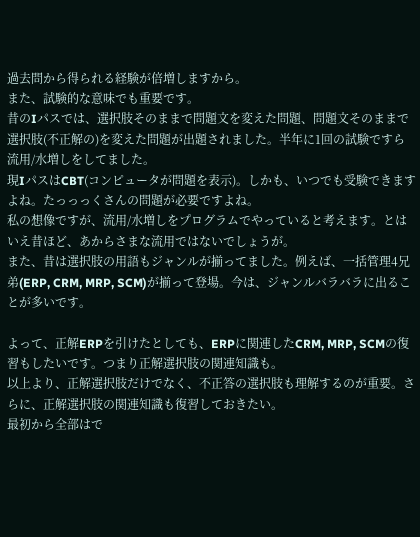過去問から得られる経験が倍増しますから。
また、試験的な意味でも重要です。
昔のIパスでは、選択肢そのままで問題文を変えた問題、問題文そのままで選択肢(不正解の)を変えた問題が出題されました。半年に1回の試験ですら流用/水増しをしてました。
現IパスはCBT(コンピュータが問題を表示)。しかも、いつでも受験できますよね。たっっっくさんの問題が必要ですよね。
私の想像ですが、流用/水増しをプログラムでやっていると考えます。とはいえ昔ほど、あからさまな流用ではないでしょうが。
また、昔は選択肢の用語もジャンルが揃ってました。例えば、一括管理4兄弟(ERP, CRM, MRP, SCM)が揃って登場。今は、ジャンルバラバラに出ることが多いです。

よって、正解ERPを引けたとしても、ERPに関連したCRM, MRP, SCMの復習もしたいです。つまり正解選択肢の関連知識も。
以上より、正解選択肢だけでなく、不正答の選択肢も理解するのが重要。さらに、正解選択肢の関連知識も復習しておきたい。
最初から全部はで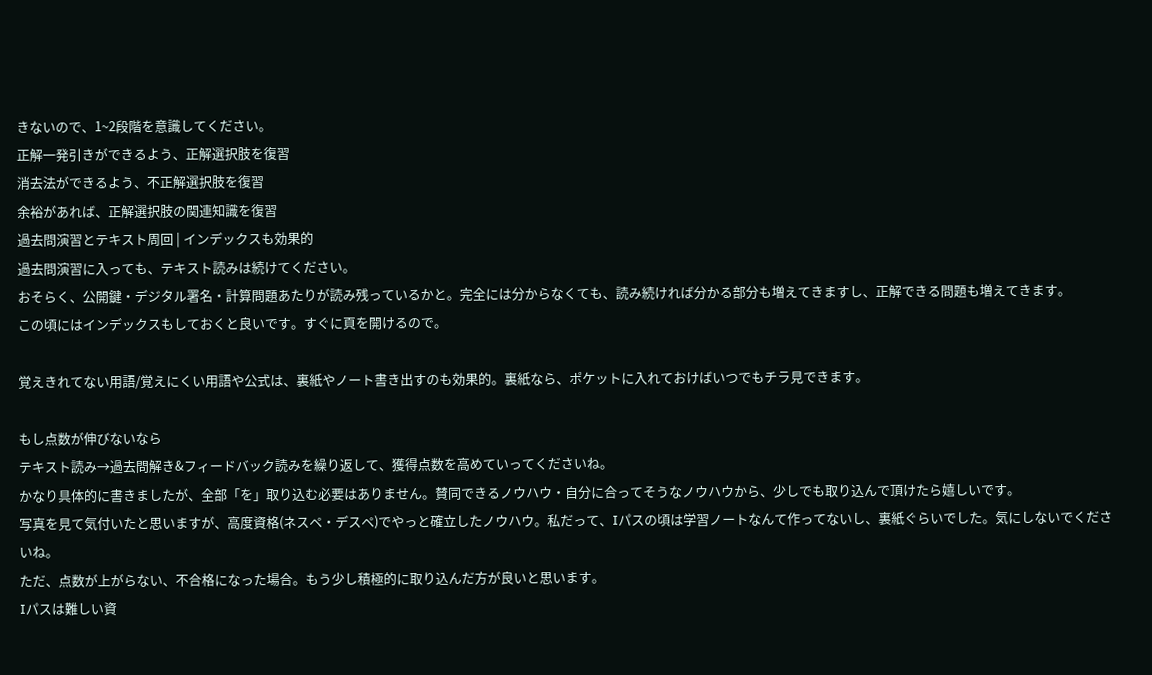きないので、1~2段階を意識してください。
正解一発引きができるよう、正解選択肢を復習
消去法ができるよう、不正解選択肢を復習
余裕があれば、正解選択肢の関連知識を復習
過去問演習とテキスト周回 | インデックスも効果的
過去問演習に入っても、テキスト読みは続けてください。
おそらく、公開鍵・デジタル署名・計算問題あたりが読み残っているかと。完全には分からなくても、読み続ければ分かる部分も増えてきますし、正解できる問題も増えてきます。
この頃にはインデックスもしておくと良いです。すぐに頁を開けるので。

覚えきれてない用語/覚えにくい用語や公式は、裏紙やノート書き出すのも効果的。裏紙なら、ポケットに入れておけばいつでもチラ見できます。

もし点数が伸びないなら
テキスト読み→過去問解き&フィードバック読みを繰り返して、獲得点数を高めていってくださいね。
かなり具体的に書きましたが、全部「を」取り込む必要はありません。賛同できるノウハウ・自分に合ってそうなノウハウから、少しでも取り込んで頂けたら嬉しいです。
写真を見て気付いたと思いますが、高度資格(ネスペ・デスペ)でやっと確立したノウハウ。私だって、Iパスの頃は学習ノートなんて作ってないし、裏紙ぐらいでした。気にしないでくださいね。
ただ、点数が上がらない、不合格になった場合。もう少し積極的に取り込んだ方が良いと思います。
Iパスは難しい資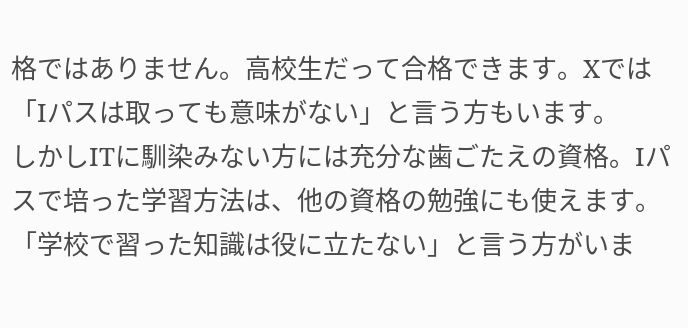格ではありません。高校生だって合格できます。Xでは「Iパスは取っても意味がない」と言う方もいます。
しかしITに馴染みない方には充分な歯ごたえの資格。Iパスで培った学習方法は、他の資格の勉強にも使えます。
「学校で習った知識は役に立たない」と言う方がいま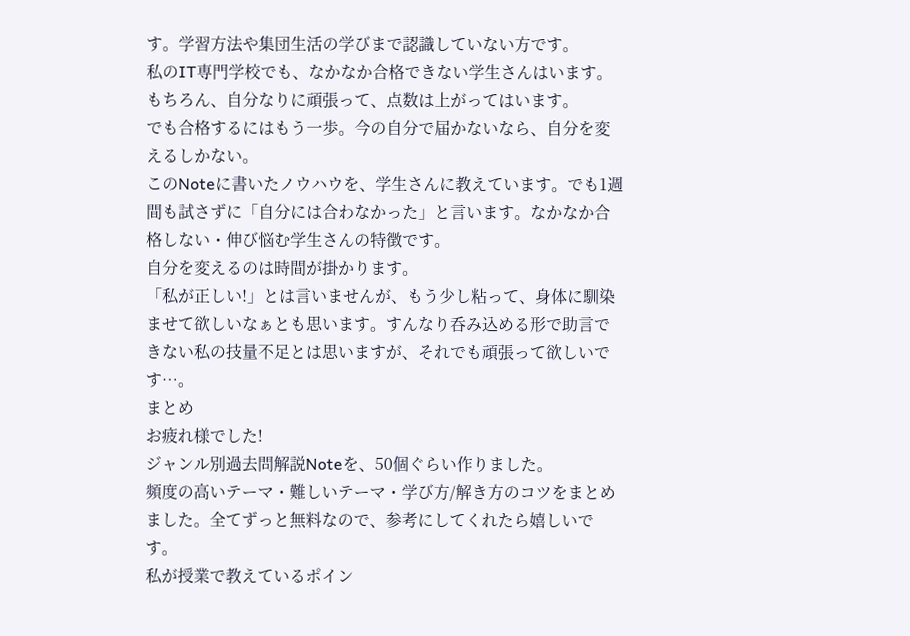す。学習方法や集団生活の学びまで認識していない方です。
私のIT専門学校でも、なかなか合格できない学生さんはいます。もちろん、自分なりに頑張って、点数は上がってはいます。
でも合格するにはもう一歩。今の自分で届かないなら、自分を変えるしかない。
このNoteに書いたノウハウを、学生さんに教えています。でも1週間も試さずに「自分には合わなかった」と言います。なかなか合格しない・伸び悩む学生さんの特徴です。
自分を変えるのは時間が掛かります。
「私が正しい!」とは言いませんが、もう少し粘って、身体に馴染ませて欲しいなぁとも思います。すんなり呑み込める形で助言できない私の技量不足とは思いますが、それでも頑張って欲しいです…。
まとめ
お疲れ様でした!
ジャンル別過去問解説Noteを、50個ぐらい作りました。
頻度の高いテーマ・難しいテーマ・学び方/解き方のコツをまとめました。全てずっと無料なので、参考にしてくれたら嬉しいです。
私が授業で教えているポイン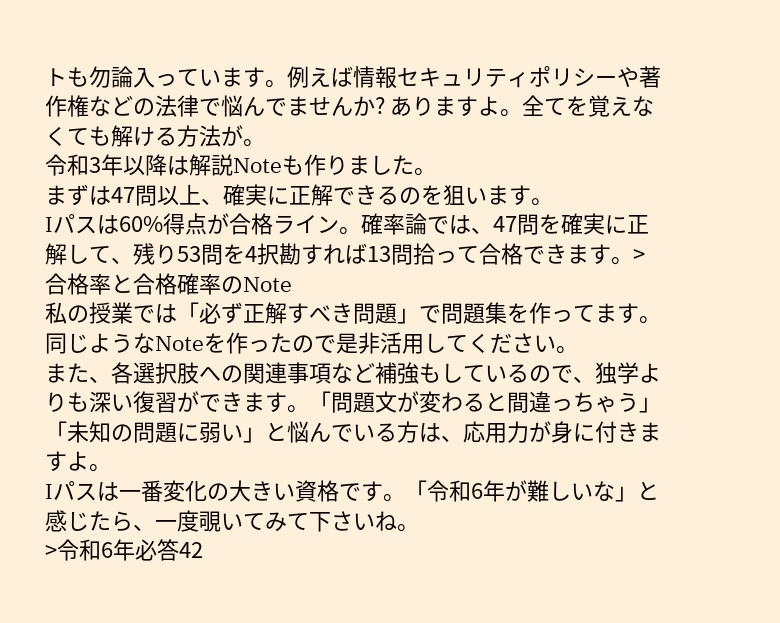トも勿論入っています。例えば情報セキュリティポリシーや著作権などの法律で悩んでませんか? ありますよ。全てを覚えなくても解ける方法が。
令和3年以降は解説Noteも作りました。
まずは47問以上、確実に正解できるのを狙います。
Iパスは60%得点が合格ライン。確率論では、47問を確実に正解して、残り53問を4択勘すれば13問拾って合格できます。>合格率と合格確率のNote
私の授業では「必ず正解すべき問題」で問題集を作ってます。同じようなNoteを作ったので是非活用してください。
また、各選択肢への関連事項など補強もしているので、独学よりも深い復習ができます。「問題文が変わると間違っちゃう」「未知の問題に弱い」と悩んでいる方は、応用力が身に付きますよ。
Iパスは一番変化の大きい資格です。「令和6年が難しいな」と感じたら、一度覗いてみて下さいね。
>令和6年必答42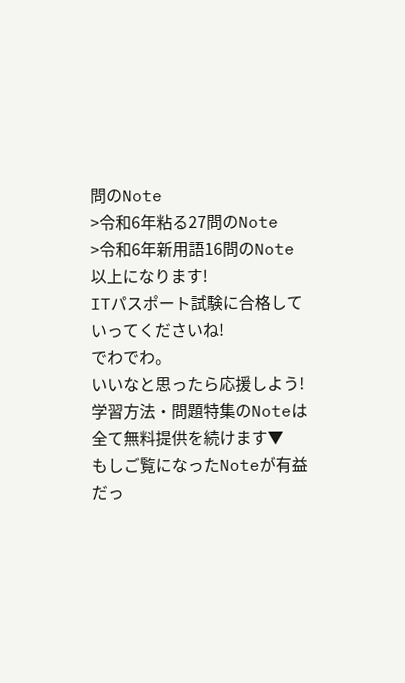問のNote
>令和6年粘る27問のNote
>令和6年新用語16問のNote
以上になります!
ITパスポート試験に合格していってくださいね!
でわでわ。
いいなと思ったら応援しよう!
学習方法・問題特集のNoteは全て無料提供を続けます▼
もしご覧になったNoteが有益だっ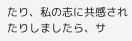たり、私の志に共感されたりしましたら、サ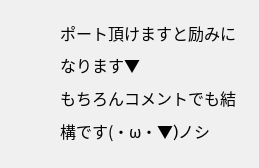ポート頂けますと励みになります▼
もちろんコメントでも結構です(・ω・▼)ノシ